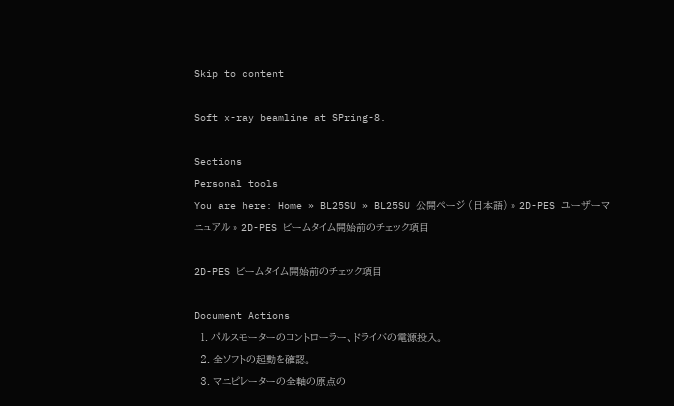Skip to content

Soft x-ray beamline at SPring-8.

Sections
Personal tools
You are here: Home » BL25SU » BL25SU 公開ページ (日本語) » 2D-PES ユーザーマニュアル » 2D-PES ビームタイム開始前のチェック項目

2D-PES ビームタイム開始前のチェック項目

Document Actions
  1. パルスモーターのコントローラー、ドライバの電源投入。
  2. 全ソフトの起動を確認。
  3. マニピレーターの全軸の原点の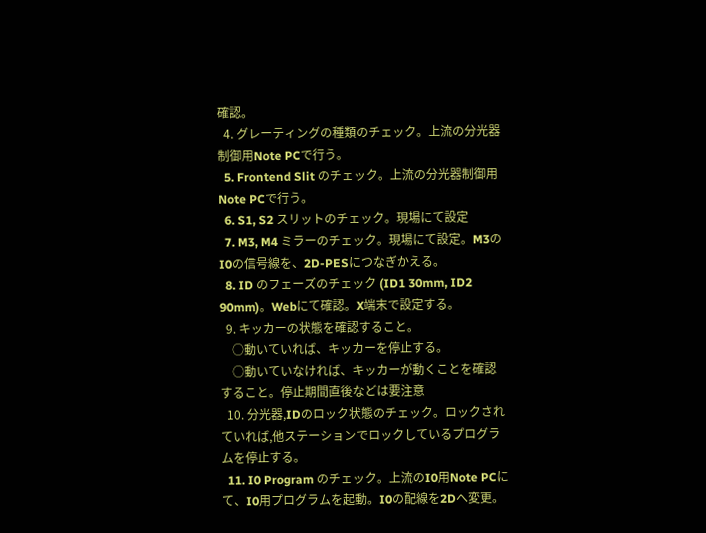確認。
  4. グレーティングの種類のチェック。上流の分光器制御用Note PCで行う。
  5. Frontend Slit のチェック。上流の分光器制御用Note PCで行う。
  6. S1, S2 スリットのチェック。現場にて設定
  7. M3, M4 ミラーのチェック。現場にて設定。M3のI0の信号線を、2D-PESにつなぎかえる。
  8. ID のフェーズのチェック (ID1 30mm, ID2 90mm)。Webにて確認。X端末で設定する。
  9. キッカーの状態を確認すること。
    ○動いていれば、キッカーを停止する。
    ○動いていなければ、キッカーが動くことを確認すること。停止期間直後などは要注意
  10. 分光器,IDのロック状態のチェック。ロックされていれば,他ステーションでロックしているプログラムを停止する。
  11. I0 Program のチェック。上流のI0用Note PCにて、I0用プログラムを起動。I0の配線を2Dへ変更。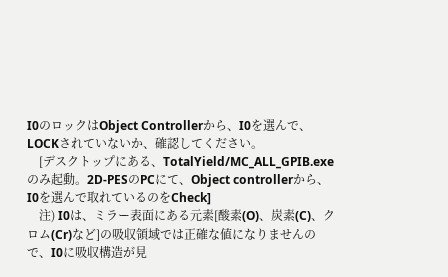I0のロックはObject Controllerから、I0を選んで、LOCKされていないか、確認してください。
    [デスクトップにある、TotalYield/MC_ALL_GPIB.exeのみ起動。2D-PESのPCにて、Object controllerから、I0を選んで取れているのをCheck]
    注) I0は、ミラー表面にある元素[酸素(O)、炭素(C)、クロム(Cr)など]の吸収領域では正確な値になりませんので、I0に吸収構造が見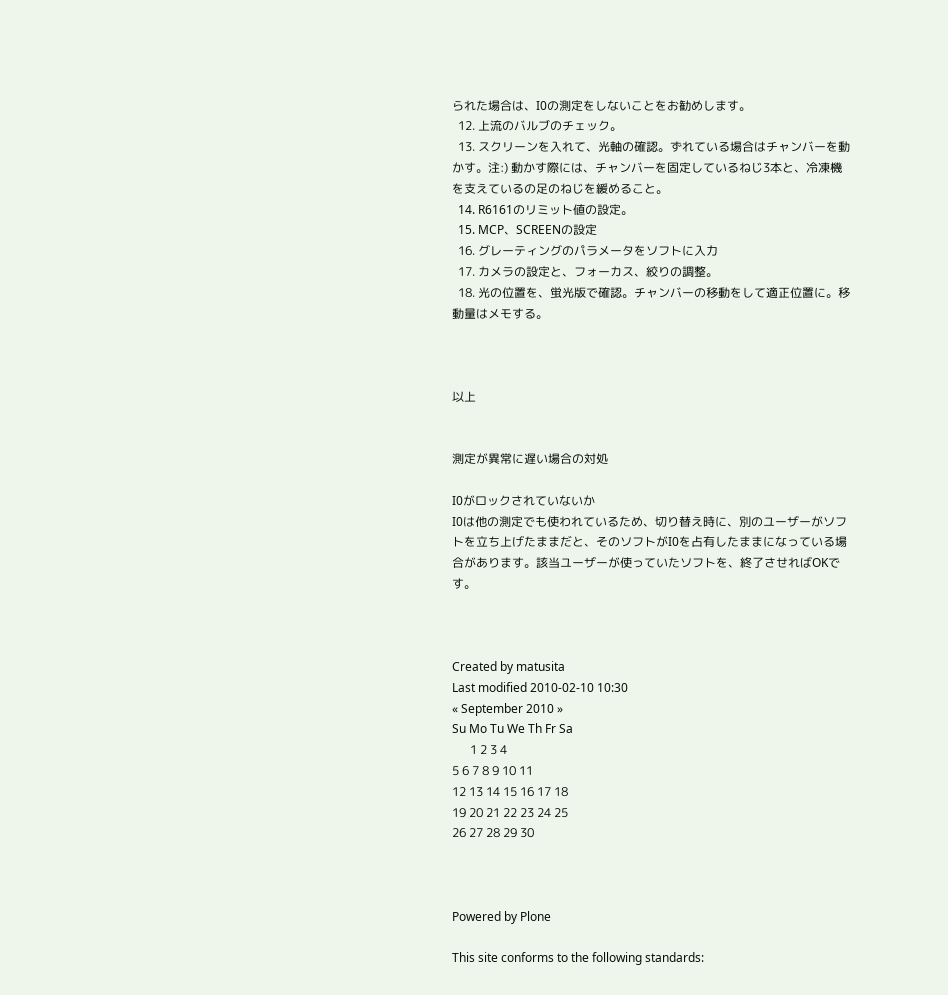られた場合は、I0の測定をしないことをお勧めします。
  12. 上流のバルブのチェック。
  13. スクリーンを入れて、光軸の確認。ずれている場合はチャンバーを動かす。注:) 動かす際には、チャンバーを固定しているねじ3本と、冷凍機を支えているの足のねじを緩めること。
  14. R6161のリミット値の設定。
  15. MCP、SCREENの設定
  16. グレーティングのパラメータをソフトに入力
  17. カメラの設定と、フォーカス、絞りの調整。
  18. 光の位置を、蛍光版で確認。チャンバーの移動をして適正位置に。移動量はメモする。



以上


測定が異常に遅い場合の対処

I0がロックされていないか
I0は他の測定でも使われているため、切り替え時に、別のユーザーがソフトを立ち上げたままだと、そのソフトがI0を占有したままになっている場合があります。該当ユーザーが使っていたソフトを、終了させればOKです。



Created by matusita
Last modified 2010-02-10 10:30
« September 2010 »
Su Mo Tu We Th Fr Sa
      1 2 3 4
5 6 7 8 9 10 11
12 13 14 15 16 17 18
19 20 21 22 23 24 25
26 27 28 29 30



Powered by Plone

This site conforms to the following standards: